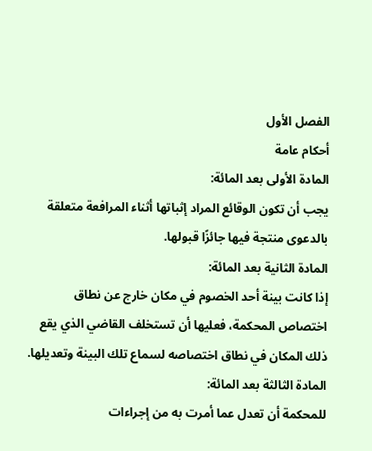الفصل الأول
أحكام عامة
المادة الأولى بعد المائة:
يجب أن تكون الوقائع المراد إثباتها أثناء المرافعة متعلقة بالدعوى منتجة فيها جائزًا قبولها.
المادة الثانية بعد المائة:
إذا كانت بينة أحد الخصوم في مكان خارج عن نطاق اختصاص المحكمة، فعليها أن تستخلف القاضي الذي يقع ذلك المكان في نطاق اختصاصه لسماع تلك البينة وتعديلها.
المادة الثالثة بعد المائة:
للمحكمة أن تعدل عما أمرت به من إجراءات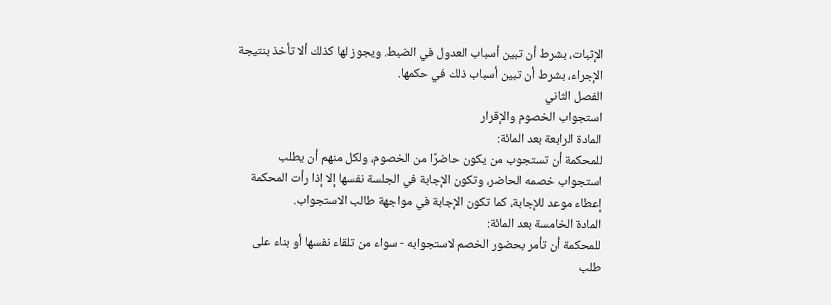الإثبات، بشرط أن تبين أسباب العدول في الضبط. ويجوز لها كذلك ألا تأخذ بنتيجة الإجراء، بشرط أن تبين أسباب ذلك في حكمها.
الفصل الثاني
استجواب الخصوم والإقرار
المادة الرابعة بعد المائة:
للمحكمة أن تستجوب من يكون حاضرًا من الخصوم، ولكل منهم أن يطلب استجواب خصمه الحاضر، وتكون الإجابة في الجلسة نفسها إلا إذا رأت المحكمة إعطاء موعد للإجابة، كما تكون الإجابة في مواجهة طالب الاستجواب.
المادة الخامسة بعد المائة:
للمحكمة أن تأمر بحضور الخصم لاستجوابه - سواء من تلقاء نفسها أو بناء على طلب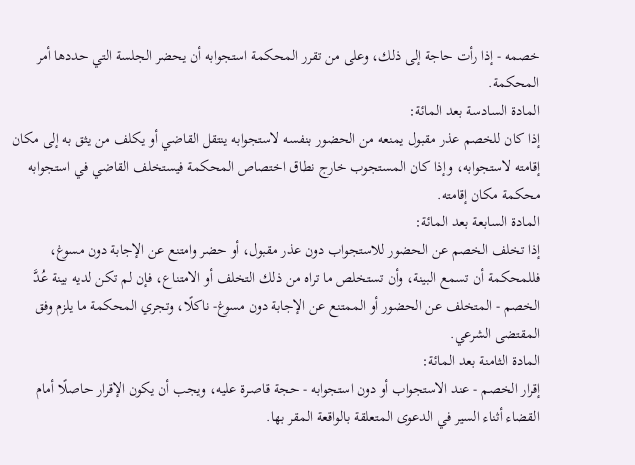خصمه - إذا رأت حاجة إلى ذلك، وعلى من تقرر المحكمة استجوابه أن يحضر الجلسة التي حددها أمر المحكمة.
المادة السادسة بعد المائة:
إذا كان للخصم عذر مقبول يمنعه من الحضور بنفسه لاستجوابه ينتقل القاضي أو يكلف من يثق به إلى مكان إقامته لاستجوابه، وإذا كان المستجوب خارج نطاق اختصاص المحكمة فيستخلف القاضي في استجوابه محكمة مكان إقامته.
المادة السابعة بعد المائة:
إذا تخلف الخصم عن الحضور للاستجواب دون عذر مقبول، أو حضر وامتنع عن الإجابة دون مسوغ، فللمحكمة أن تسمع البينة، وأن تستخلص ما تراه من ذلك التخلف أو الامتناع، فإن لم تكن لديه بينة عُدَّ الخصم - المتخلف عن الحضور أو الممتنع عن الإجابة دون مسوغ- ناكلًا، وتجري المحكمة ما يلزم وفق المقتضى الشرعي.
المادة الثامنة بعد المائة:
إقرار الخصم - عند الاستجواب أو دون استجوابه - حجة قاصـرة عليه، ويجب أن يكون الإقرار حاصلًا أمام القضاء أثناء السير في الدعوى المتعلقة بالواقعة المقر بها.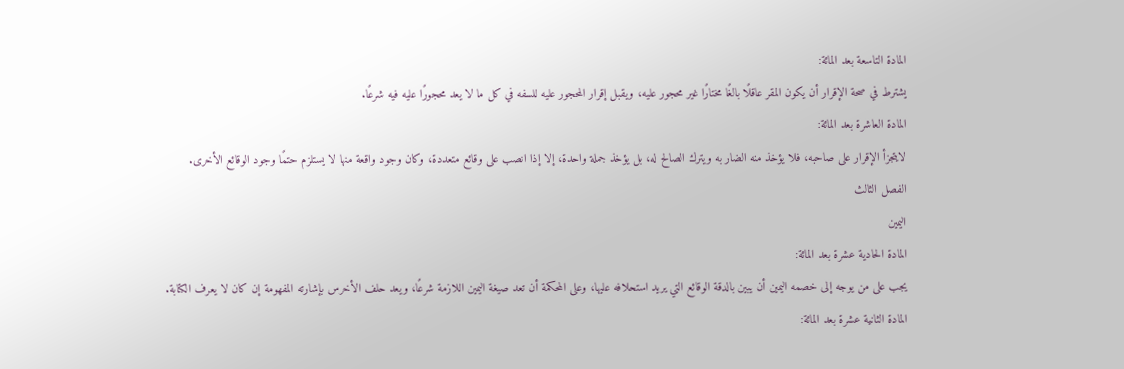المادة التاسعة بعد المائة:
يشترط في صحة الإقرار أن يكون المقر عاقلًا بالغًا مختارًا غير محجور عليه، ويقبل إقرار المحجور عليه للسفه في كل ما لا يعد محجورًا عليه فيه شرعًا.
المادة العاشرة بعد المائة:
لايتجزأ الإقرار على صاحبه، فلا يؤخذ منه الضار به ويترك الصالح له، بل يؤخذ جملة واحدة، إلا إذا انصب على وقائع متعددة، وكان وجود واقعة منها لا يستلزم حتمًا وجود الوقائع الأخرى.
الفصل الثالث
اليمين
المادة الحادية عشرة بعد المائة:
يجب على من يوجه إلى خصمه اليمين أن يبين بالدقة الوقائع التي يريد استحلافه عليها، وعلى المحكمة أن تعد صيغة اليمين اللازمة شرعًا، ويعد حلف الأخرس بإشارته المفهومة إن كان لا يعرف الكتابة.
المادة الثانية عشرة بعد المائة: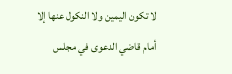لا تكون اليمين ولا النكول عنها إلا أمام قاضي الدعوى في مجلس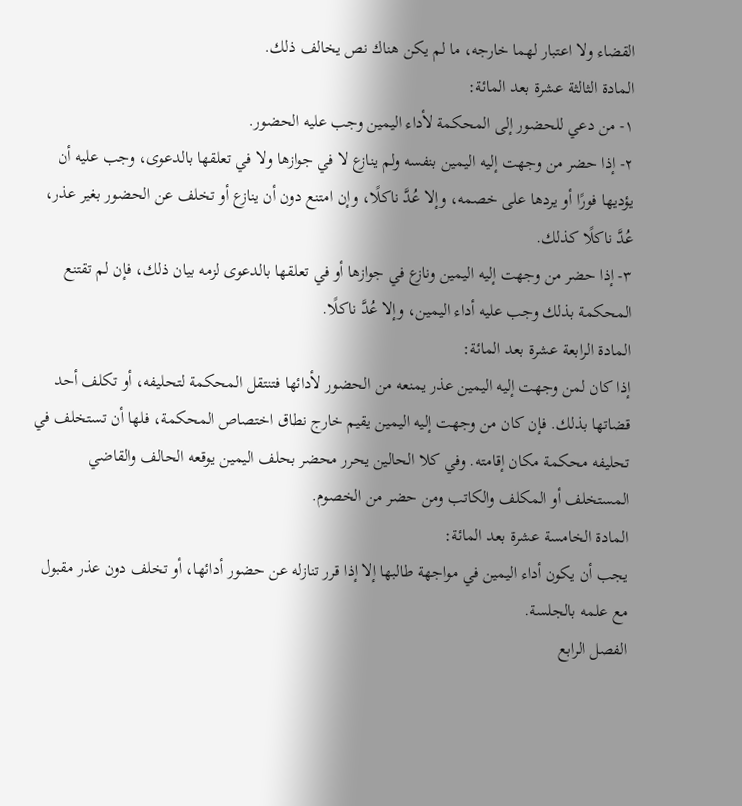القضاء ولا اعتبار لهما خارجه، ما لم يكن هناك نص يخالف ذلك.
المادة الثالثة عشرة بعد المائة:
١- من دعي للحضور إلى المحكمة لأداء اليمين وجب عليه الحضور.
٢- إذا حضر من وجهت إليه اليمين بنفسه ولم ينازع لا في جوازها ولا في تعلقها بالدعوى، وجب عليه أن يؤديها فورًا أو يردها على خصمه، وإلا عُدَّ ناكلًا، وإن امتنع دون أن ينازع أو تخلف عن الحضور بغير عذر، عُدَّ ناكلًا كذلك.
٣- إذا حضر من وجهت إليه اليمين ونازع في جوازها أو في تعلقها بالدعوى لزمه بيان ذلك، فإن لم تقتنع المحكمة بذلك وجب عليه أداء اليمين، وإلا عُدَّ ناكلًا.
المادة الرابعة عشرة بعد المائة:
إذا كان لمن وجهت إليه اليمين عذر يمنعه من الحضور لأدائها فتنتقل المحكمة لتحليفه، أو تكلف أحد قضاتها بذلك. فإن كان من وجهت إليه اليمين يقيم خارج نطاق اختصاص المحكمة، فلها أن تستخلف في تحليفه محكمة مكان إقامته. وفي كلا الحالين يحرر محضر بحلف اليمين يوقعه الحالف والقاضي المستخلف أو المكلف والكاتب ومن حضر من الخصوم.
المادة الخامسة عشرة بعد المائة:
يجب أن يكون أداء اليمين في مواجهة طالبها إلا إذا قرر تنازله عن حضور أدائها، أو تخلف دون عذر مقبول مع علمه بالجلسة.
الفصل الرابع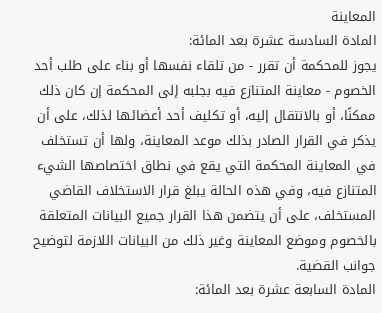المعاينة
المادة السادسة عشرة بعد المائة:
يجوز للمحكمة أن تقرر - من تلقاء نفسها أو بناء على طلب أحد الخصوم - معاينة المتنازع فيه بجلبه إلى المحكمة إن كان ذلك ممكنًا، أو بالانتقال إليه، أو تكليف أحد أعضائها لذلك، على أن يذكر في القرار الصادر بذلك موعد المعاينة، ولها أن تستخلف في المعاينة المحكمة التي يقع في نطاق اختصاصها الشيء المتنازع فيه، وفي هذه الحالة يبلغ قرار الاستخلاف القاضي المستخلف، على أن يتضمن هذا القرار جميع البيانات المتعلقة بالخصوم وموضع المعاينة وغير ذلك من البيانات اللازمة لتوضيح جوانب القضية.
المادة السابعة عشرة بعد المائة: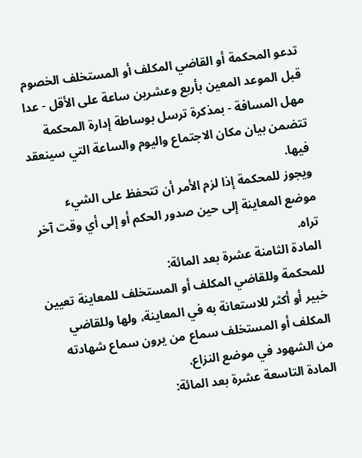تدعو المحكمة أو القاضي المكلف أو المستخلف الخصوم قبل الموعد المعين بأربع وعشرين ساعة على الأقل - عدا مهل المسافة - بمذكرة ترسل بوساطة إدارة المحكمة تتضمن بيان مكان الاجتماع واليوم والساعة التي سينعقد فيها.
ويجوز للمحكمة إذا لزم الأمر أن تتحفظ على الشيء موضع المعاينة إلى حين صدور الحكم أو إلى أي وقت آخر تراه.
المادة الثامنة عشرة بعد المائة:
للمحكمة وللقاضي المكلف أو المستخلف للمعاينة تعيين خبير أو أكثر للاستعانة به في المعاينة، ولها وللقاضي المكلف أو المستخلف سماع من يرون سماع شهادته من الشهود في موضع النزاع.
المادة التاسعة عشرة بعد المائة: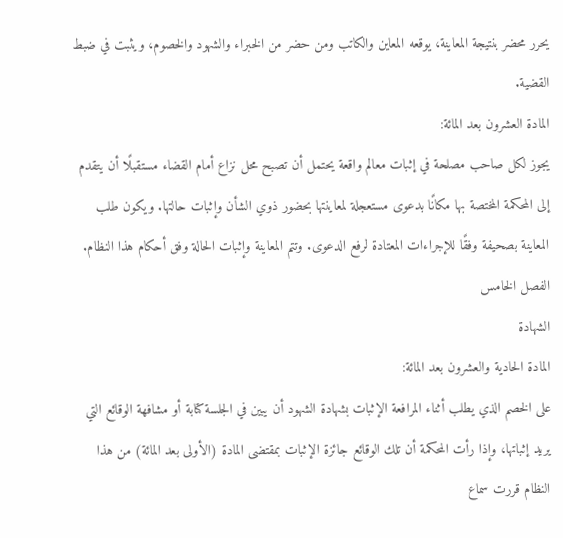يحرر محضر بنتيجة المعاينة، يوقعه المعاين والكاتب ومن حضر من الخبراء والشهود والخصوم، ويثبت في ضبط القضية.
المادة العشرون بعد المائة:
يجوز لكل صاحب مصلحة في إثبات معالم واقعة يحتمل أن تصبح محل نزاع أمام القضاء مستقبلًا أن يتقدم إلى المحكمة المختصة بها مكانًا بدعوى مستعجلة لمعاينتها بحضور ذوي الشأن وإثبات حالتها. ويكون طلب المعاينة بصحيفة وفقًا للإجراءات المعتادة لرفع الدعوى. وتتم المعاينة وإثبات الحالة وفق أحكام هذا النظام.
الفصل الخامس
الشهادة
المادة الحادية والعشرون بعد المائة:
على الخصم الذي يطلب أثناء المرافعة الإثبات بشهادة الشهود أن يبين في الجلسة كتابة أو مشافهة الوقائع التي يريد إثباتها، وإذا رأت المحكمة أن تلك الوقائع جائزة الإثبات بمقتضى المادة (الأولى بعد المائة) من هذا النظام قررت سماع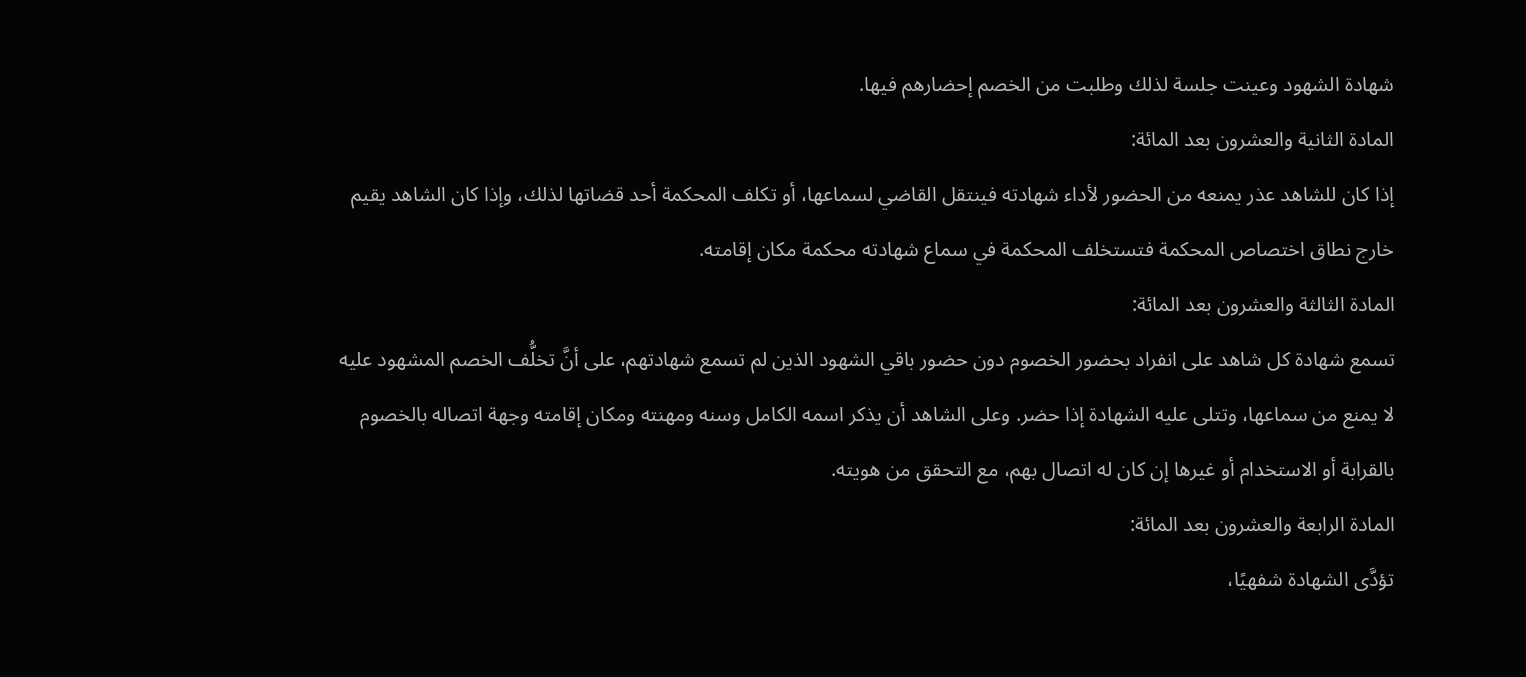شهادة الشهود وعينت جلسة لذلك وطلبت من الخصم إحضارهم فيها.
المادة الثانية والعشرون بعد المائة:
إذا كان للشاهد عذر يمنعه من الحضور لأداء شهادته فينتقل القاضي لسماعها، أو تكلف المحكمة أحد قضاتها لذلك، وإذا كان الشاهد يقيم خارج نطاق اختصاص المحكمة فتستخلف المحكمة في سماع شهادته محكمة مكان إقامته.
المادة الثالثة والعشرون بعد المائة:
تسمع شهادة كل شاهد على انفراد بحضور الخصوم دون حضور باقي الشهود الذين لم تسمع شهادتهم، على أنَّ تخلُّف الخصم المشهود عليه لا يمنع من سماعها، وتتلى عليه الشهادة إذا حضر. وعلى الشاهد أن يذكر اسمه الكامل وسنه ومهنته ومكان إقامته وجهة اتصاله بالخصوم بالقرابة أو الاستخدام أو غيرها إن كان له اتصال بهم، مع التحقق من هويته.
المادة الرابعة والعشرون بعد المائة:
تؤدَّى الشهادة شفهيًا،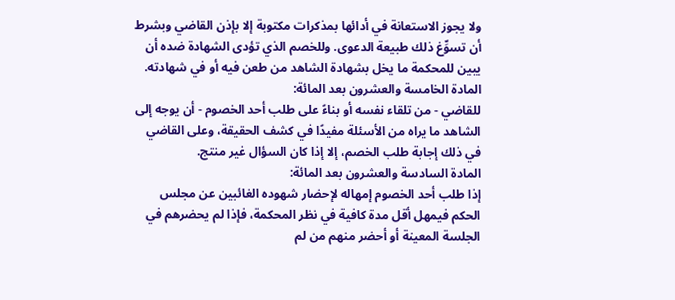ولا يجوز الاستعانة في أدائها بمذكرات مكتوبة إلا بإذن القاضي وبشرط أن تسوِّغ ذلك طبيعة الدعوى. وللخصم الذي تؤدى الشهادة ضده أن يبين للمحكمة ما يخل بشهادة الشاهد من طعن فيه أو في شهادته.
المادة الخامسة والعشرون بعد المائة:
للقاضي - من تلقاء نفسه أو بناءً على طلب أحد الخصوم - أن يوجه إلى الشاهد ما يراه من الأسئلة مفيدًا في كشف الحقيقة، وعلى القاضي في ذلك إجابة طلب الخصم، إلا إذا كان السؤال غير منتج.
المادة السادسة والعشرون بعد المائة:
إذا طلب أحد الخصوم إمهاله لإحضار شهوده الغائبين عن مجلس الحكم فيمهل أقل مدة كافية في نظر المحكمة، فإذا لم يحضرهم في الجلسة المعينة أو أحضر منهم من لم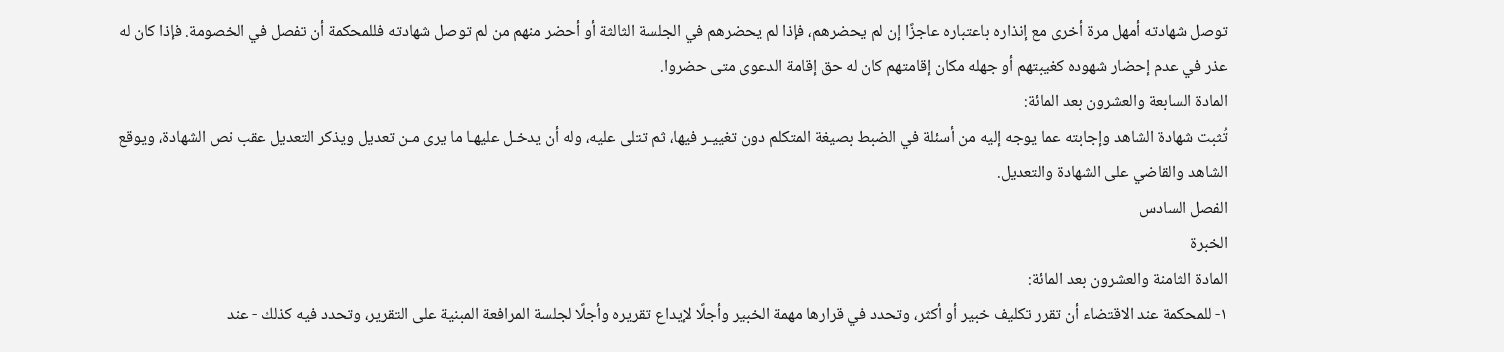توصل شهادته أمهل مرة أخرى مع إنذاره باعتباره عاجزًا إن لم يحضرهم، فإذا لم يحضرهم في الجلسة الثالثة أو أحضر منهم من لم توصل شهادته فللمحكمة أن تفصل في الخصومة. فإذا كان له عذر في عدم إحضار شهوده كغيبتهم أو جهله مكان إقامتهم كان له حق إقامة الدعوى متى حضروا.
المادة السابعة والعشرون بعد المائة:
تُثبت شهادة الشاهد وإجابته عما يوجه إليه من أسئلة في الضبط بصيغة المتكلم دون تغييـر فيها، ثم تتلى عليه، وله أن يدخـل عليهـا ما يرى مـن تعديل ويذكر التعديل عقب نص الشهادة، ويوقع الشاهد والقاضي على الشهادة والتعديل.
الفصل السادس
الخبرة
المادة الثامنة والعشرون بعد المائة:
١- للمحكمة عند الاقتضاء أن تقرر تكليف خبير أو أكثر، وتحدد في قرارها مهمة الخبير وأجلًا لإيداع تقريره وأجلًا لجلسة المرافعة المبنية على التقرير، وتحدد فيه كذلك - عند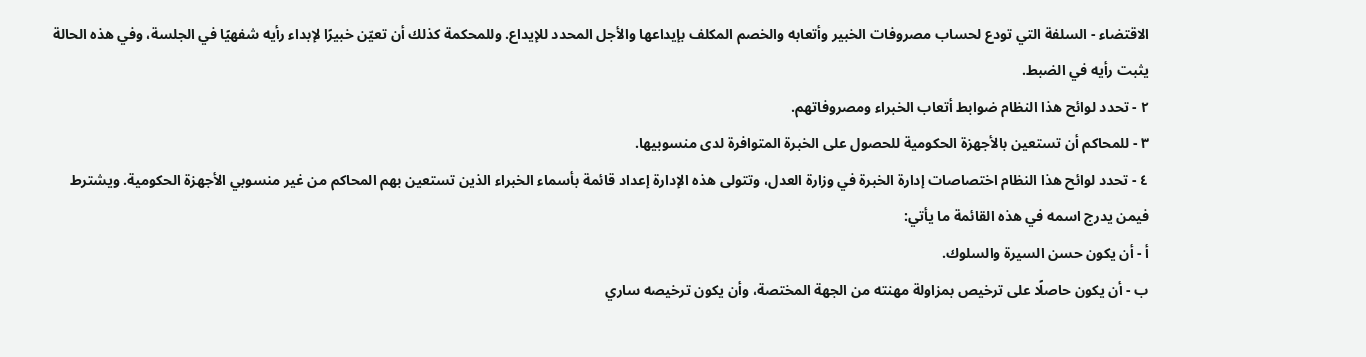الاقتضاء - السلفة التي تودع لحساب مصروفات الخبير وأتعابه والخصم المكلف بإيداعها والأجل المحدد للإيداع. وللمحكمة كذلك أن تعيّن خبيرًا لإبداء رأيه شفهيًا في الجلسة، وفي هذه الحالة يثبت رأيه في الضبط.
٢ - تحدد لوائح هذا النظام ضوابط أتعاب الخبراء ومصروفاتهم.
٣ - للمحاكم أن تستعين بالأجهزة الحكومية للحصول على الخبرة المتوافرة لدى منسوبيها.
٤ - تحدد لوائح هذا النظام اختصاصات إدارة الخبرة في وزارة العدل، وتتولى هذه الإدارة إعداد قائمة بأسماء الخبراء الذين تستعين بهم المحاكم من غير منسوبي الأجهزة الحكومية. ويشترط فيمن يدرج اسمه في هذه القائمة ما يأتي:
أ - أن يكون حسن السيرة والسلوك.
ب - أن يكون حاصلًا على ترخيص بمزاولة مهنته من الجهة المختصة، وأن يكون ترخيصه ساري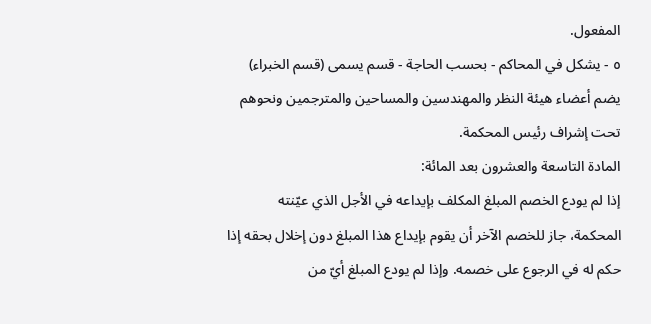المفعول.
٥ - يشكل في المحاكم - بحسب الحاجة - قسم يسمى (قسم الخبراء) يضم أعضاء هيئة النظر والمهندسين والمساحين والمترجمين ونحوهم تحت إشراف رئيس المحكمة.
المادة التاسعة والعشرون بعد المائة:
إذا لم يودع الخصم المبلغ المكلف بإيداعه في الأجل الذي عيّنته المحكمة، جاز للخصم الآخر أن يقوم بإيداع هذا المبلغ دون إخلال بحقه إذا حكم له في الرجوع على خصمه. وإذا لم يودع المبلغ أيّ من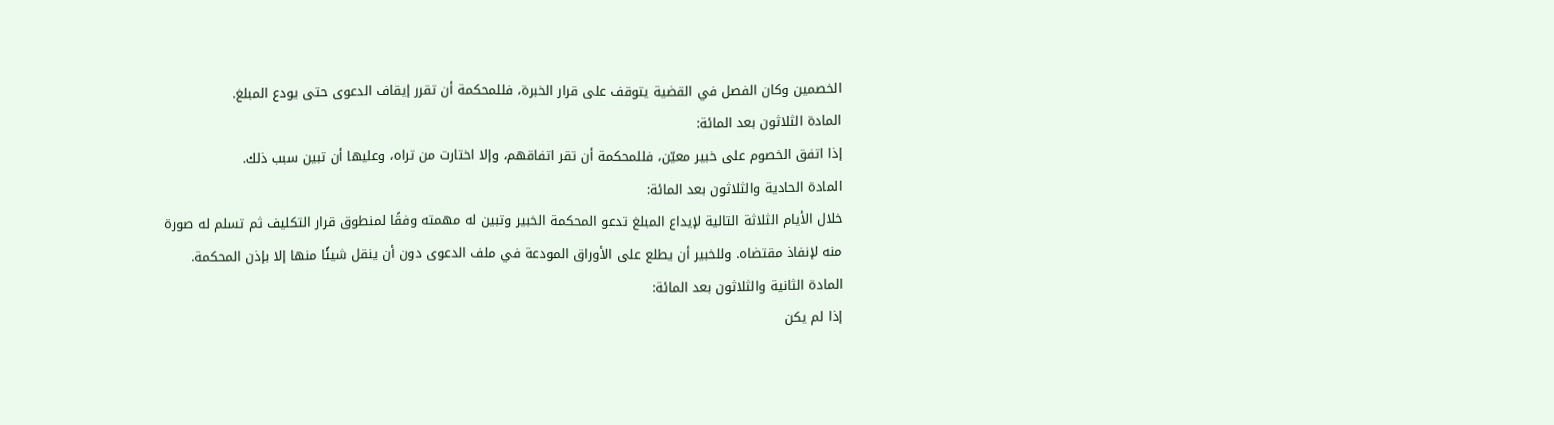الخصمين وكان الفصل في القضية يتوقف على قرار الخبرة، فللمحكمة أن تقرر إيقاف الدعوى حتى يودع المبلغ.
المادة الثلاثون بعد المائة:
إذا اتفق الخصوم على خبير معيّن، فللمحكمة أن تقر اتفاقهم، وإلا اختارت من تراه، وعليها أن تبين سبب ذلك.
المادة الحادية والثلاثون بعد المائة:
خلال الأيام الثلاثة التالية لإيداع المبلغ تدعو المحكمة الخبير وتبين له مهمته وفقًا لمنطوق قرار التكليف ثم تسلم له صورة منه لإنفاذ مقتضاه. وللخبير أن يطلع على الأوراق المودعة في ملف الدعوى دون أن ينقل شيئًا منها إلا بإذن المحكمة.
المادة الثانية والثلاثون بعد المائة:
إذا لم يكن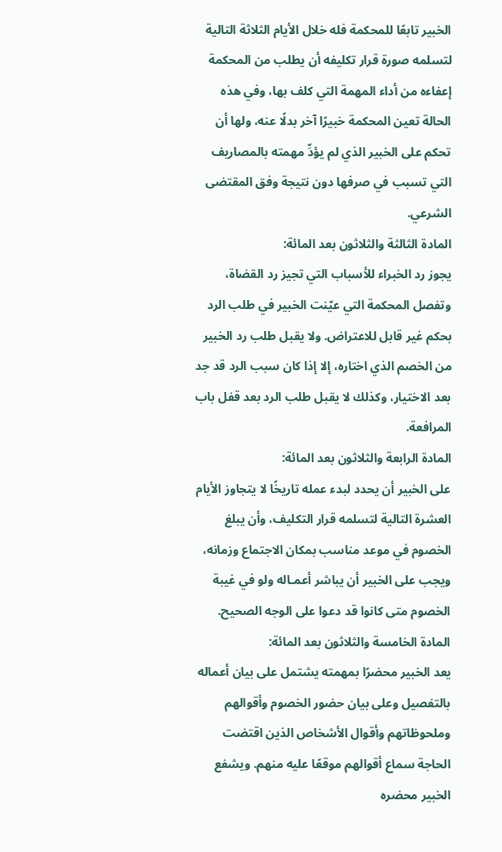الخبير تابعًا للمحكمة فله خلال الأيام الثلاثة التالية لتسلمه صورة قرار تكليفه أن يطلب من المحكمة إعفاءه من أداء المهمة التي كلف بها، وفي هذه الحالة تعين المحكمة خبيرًا آخر بدلًا عنه، ولها أن تحكم على الخبير الذي لم يؤدِّ مهمته بالمصاريف التي تسبب في صرفها دون نتيجة وفق المقتضى الشرعي.
المادة الثالثة والثلاثون بعد المائة:
يجوز رد الخبراء للأسباب التي تجيز رد القضاة، وتفصل المحكمة التي عيّنت الخبير في طلب الرد بحكم غير قابل للاعتراض. ولا يقبل طلب رد الخبير من الخصم الذي اختاره، إلا إذا كان سبب الرد قد جد بعد الاختيار، وكذلك لا يقبل طلب الرد بعد قفل باب المرافعة.
المادة الرابعة والثلاثون بعد المائة:
على الخبير أن يحدد لبدء عمله تاريخًا لا يتجاوز الأيام العشرة التالية لتسلمه قرار التكليف، وأن يبلغ الخصوم في موعد مناسب بمكان الاجتماع وزمانه، ويجب على الخبير أن يباشر أعمـاله ولو في غيبة الخصوم متى كانوا قد دعوا على الوجه الصحيح.
المادة الخامسة والثلاثون بعد المائة:
يعد الخبير محضرًا بمهمته يشتمل على بيان أعماله بالتفصيل وعلى بيان حضور الخصوم وأقوالهم وملحوظاتهم وأقوال الأشخاص الذين اقتضت الحاجة سماع أقوالهم موقعًا عليه منهم. ويشفع الخبير محضره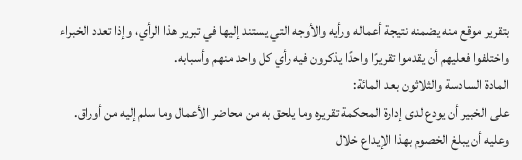بتقرير موقع منه يضمنه نتيجة أعماله ورأيه والأوجه التي يستند إليها في تبرير هذا الرأي، وإذا تعدد الخبراء واختلفوا فعليهم أن يقدموا تقريرًا واحدًا يذكرون فيه رأي كل واحد منهم وأسبابه.
المادة السادسة والثلاثون بعد المائة:
على الخبير أن يودع لدى إدارة المحكمة تقريره وما يلحق به من محاضر الأعمال وما سلم إليه من أوراق. وعليه أن يبلغ الخصوم بهذا الإيداع خلال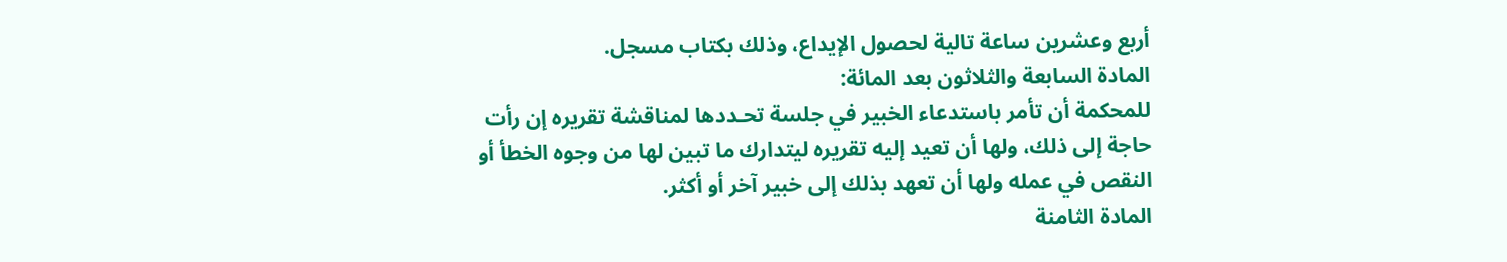أربع وعشرين ساعة تالية لحصول الإيداع، وذلك بكتاب مسجل.
المادة السابعة والثلاثون بعد المائة:
للمحكمة أن تأمر باستدعاء الخبير في جلسة تحـددها لمناقشة تقريره إن رأت حاجة إلى ذلك، ولها أن تعيد إليه تقريره ليتدارك ما تبين لها من وجوه الخطأ أو النقص في عمله ولها أن تعهد بذلك إلى خبير آخر أو أكثر.
المادة الثامنة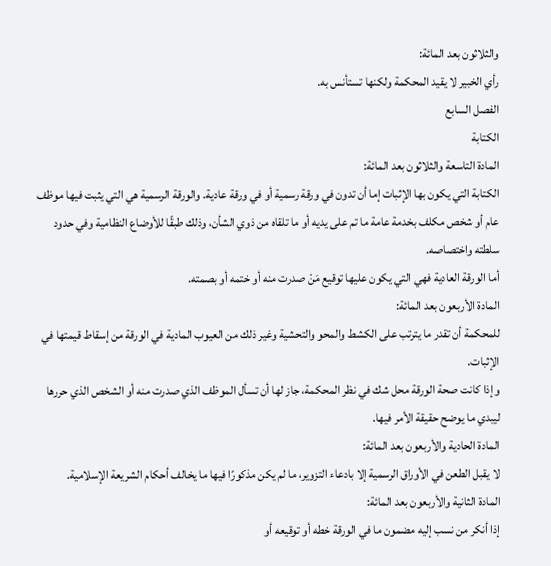والثلاثون بعد المائة:
رأي الخبير لا يقيد المحكمة ولكنها تستأنس به.
الفصل السابع
الكتابة
المادة التاسعة والثلاثون بعد المائة:
الكتابة التي يكون بها الإثبات إما أن تدون في ورقة رسمية أو في ورقة عادية. والورقة الرسمية هي التي يثبت فيها موظف عام أو شخص مكلف بخدمة عامة ما تم على يديه أو ما تلقاه من ذوي الشأن، وذلك طبقًا للأوضاع النظامية وفي حدود سلطته واختصاصه.
أما الورقة العادية فهي التي يكون عليها توقيع مَنْ صدرت منه أو ختمه أو بصمته.
المادة الأربعون بعد المائة:
للمحكمة أن تقدر ما يترتب على الكشط والمحو والتحشية وغير ذلك من العيوب المادية في الورقة من إسقاط قيمتها في الإثبات.
وإذا كانت صحة الورقة محل شك في نظر المحكمة، جاز لها أن تسأل الموظف الذي صدرت منه أو الشخص الذي حررها ليبدي ما يوضح حقيقة الأمر فيها.
المادة الحادية والأربعون بعد المائة:
لا يقبل الطعن في الأوراق الرسمية إلا بادعاء التزوير، ما لم يكن مذكورًا فيها ما يخالف أحكام الشريعة الإسلامية.
المادة الثانية والأربعون بعد المائة:
إذا أنكر من نسب إليه مضمون ما في الورقة خطه أو توقيعه أو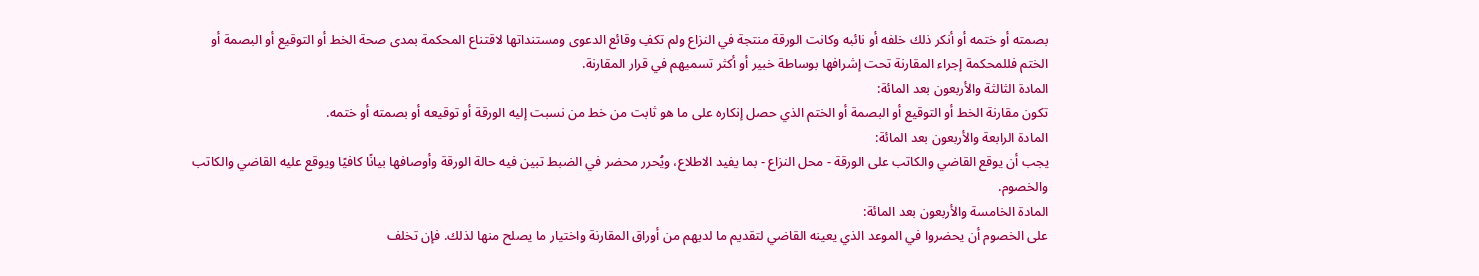بصمته أو ختمه أو أنكر ذلك خلفه أو نائبه وكانت الورقة منتجة في النزاع ولم تكفِ وقائع الدعوى ومستنداتها لاقتناع المحكمة بمدى صحة الخط أو التوقيع أو البصمة أو الختم فللمحكمة إجراء المقارنة تحت إشرافها بوساطة خبير أو أكثر تسميهم في قرار المقارنة.
المادة الثالثة والأربعون بعد المائة:
تكون مقارنة الخط أو التوقيع أو البصمة أو الختم الذي حصل إنكاره على ما هو ثابت من خط من نسبت إليه الورقة أو توقيعه أو بصمته أو ختمه.
المادة الرابعة والأربعون بعد المائة:
يجب أن يوقع القاضي والكاتب على الورقة - محل النزاع - بما يفيد الاطلاع، ويُحرر محضر في الضبط تبين فيه حالة الورقة وأوصافها بيانًا كافيًا ويوقع عليه القاضي والكاتب والخصوم.
المادة الخامسة والأربعون بعد المائة:
على الخصوم أن يحضروا في الموعد الذي يعينه القاضي لتقديم ما لديهم من أوراق المقارنة واختيار ما يصلح منها لذلك. فإن تخلف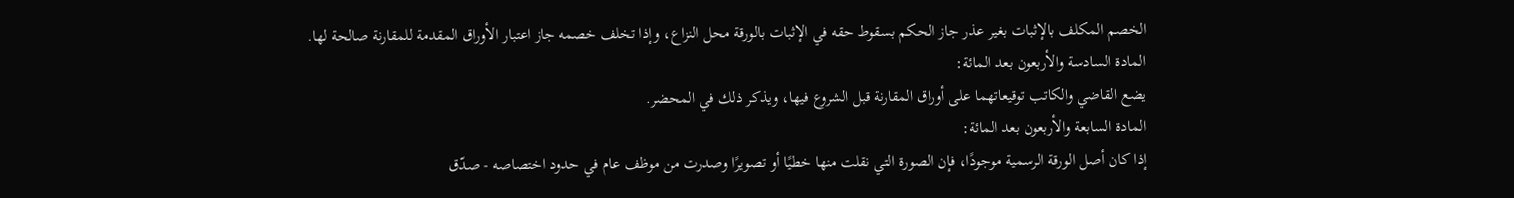الخصم المكلف بالإثبات بغير عذر جاز الحكم بسقوط حقه في الإثبات بالورقة محل النزاع، وإذا تخلف خصمه جاز اعتبار الأوراق المقدمة للمقارنة صالحة لها.
المادة السادسة والأربعون بعد المائة:
يضع القاضي والكاتب توقيعاتهما على أوراق المقارنة قبل الشروع فيها، ويذكر ذلك في المحضر.
المادة السابعة والأربعون بعد المائة:
إذا كان أصل الورقة الرسمية موجودًا، فإن الصورة التي نقلت منها خطيًا أو تصويرًا وصدرت من موظف عام في حدود اختصاصه - صدّق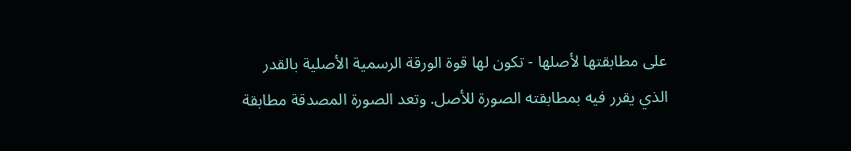على مطابقتها لأصلها - تكون لها قوة الورقة الرسمية الأصلية بالقدر الذي يقرر فيه بمطابقته الصورة للأصل. وتعد الصورة المصدقة مطابقة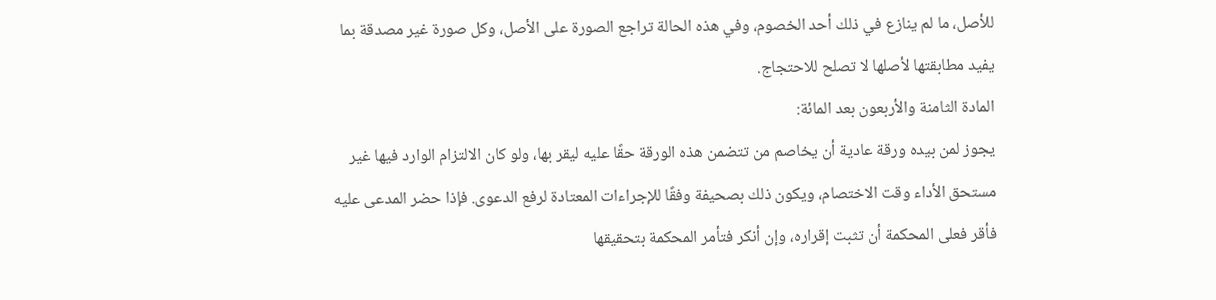للأصل، ما لم ينازع في ذلك أحد الخصوم، وفي هذه الحالة تراجع الصورة على الأصل، وكل صورة غير مصدقة بما يفيد مطابقتها لأصلها لا تصلح للاحتجاج.
المادة الثامنة والأربعون بعد المائة:
يجوز لمن بيده ورقة عادية أن يخاصم من تتضمن هذه الورقة حقًا عليه ليقر بها، ولو كان الالتزام الوارد فيها غير مستحق الأداء وقت الاختصام، ويكون ذلك بصحيفة وفقًا للإجراءات المعتادة لرفع الدعوى. فإذا حضر المدعى عليه فأقر فعلى المحكمة أن تثبت إقراره، وإن أنكر فتأمر المحكمة بتحقيقها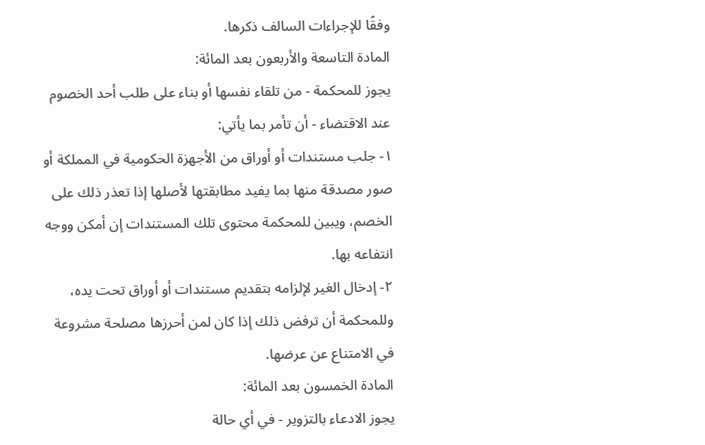وفقًا للإجراءات السالف ذكرها.
المادة التاسعة والأربعون بعد المائة:
يجوز للمحكمة - من تلقاء نفسها أو بناء على طلب أحد الخصوم عند الاقتضاء - أن تأمر بما يأتي:
١- جلب مستندات أو أوراق من الأجهزة الحكومية في المملكة أو صور مصدقة منها بما يفيد مطابقتها لأصلها إذا تعذر ذلك على الخصم، ويبين للمحكمة محتوى تلك المستندات إن أمكن ووجه انتفاعه بها.
٢- إدخال الغير لإلزامه بتقديم مستندات أو أوراق تحت يده، وللمحكمة أن ترفض ذلك إذا كان لمن أحرزها مصلحة مشروعة في الامتناع عن عرضها.
المادة الخمسون بعد المائة:
يجوز الادعاء بالتزوير - في أي حالة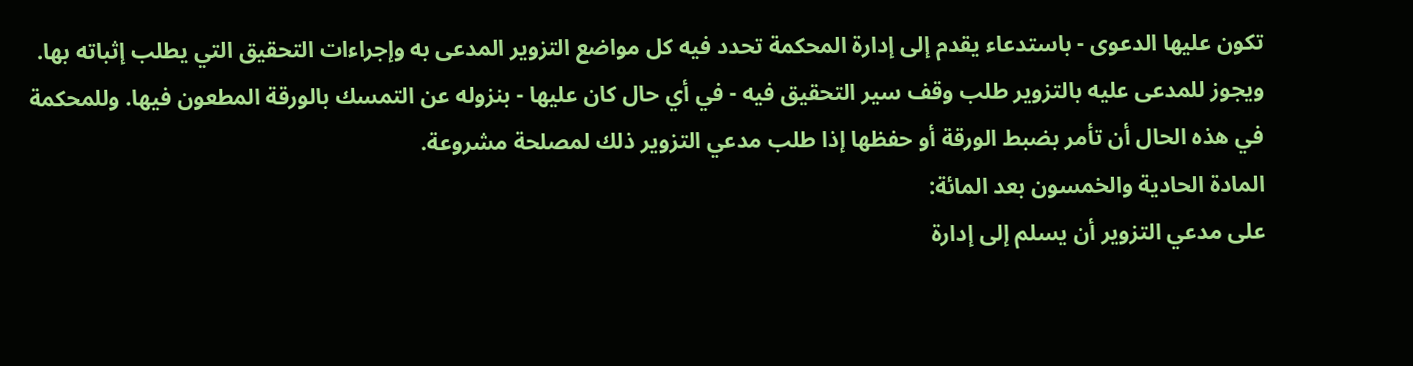تكون عليها الدعوى - باستدعاء يقدم إلى إدارة المحكمة تحدد فيه كل مواضع التزوير المدعى به وإجراءات التحقيق التي يطلب إثباته بها. ويجوز للمدعى عليه بالتزوير طلب وقف سير التحقيق فيه - في أي حال كان عليها - بنزوله عن التمسك بالورقة المطعون فيها. وللمحكمة في هذه الحال أن تأمر بضبط الورقة أو حفظها إذا طلب مدعي التزوير ذلك لمصلحة مشروعة.
المادة الحادية والخمسون بعد المائة:
على مدعي التزوير أن يسلم إلى إدارة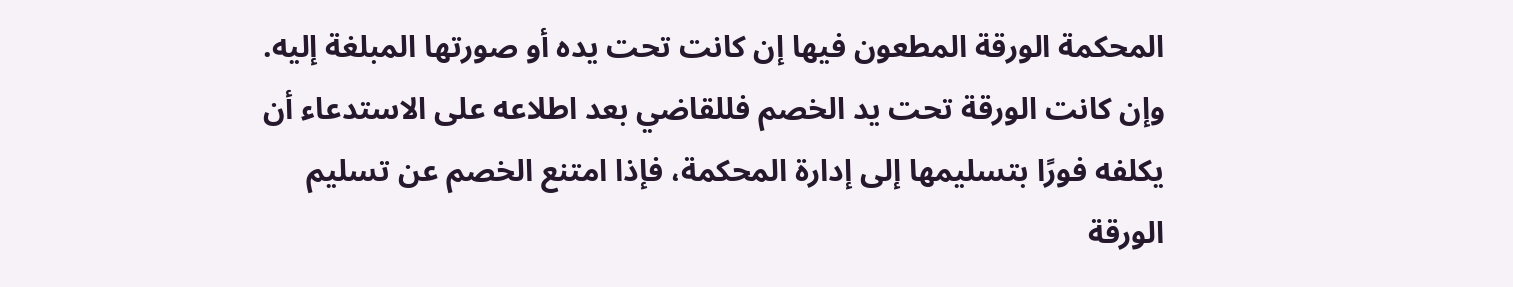المحكمة الورقة المطعون فيها إن كانت تحت يده أو صورتها المبلغة إليه. وإن كانت الورقة تحت يد الخصم فللقاضي بعد اطلاعه على الاستدعاء أن يكلفه فورًا بتسليمها إلى إدارة المحكمة، فإذا امتنع الخصم عن تسليم الورقة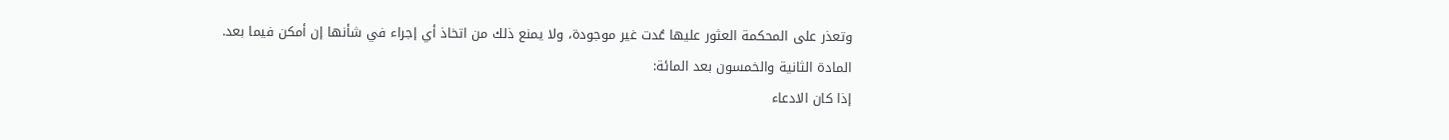وتعذر على المحكمة العثور عليها عُدت غير موجودة، ولا يمنع ذلك من اتخاذ أي إجراء في شأنها إن أمكن فيما بعد.
المادة الثانية والخمسون بعد المائة:
إذا كان الادعاء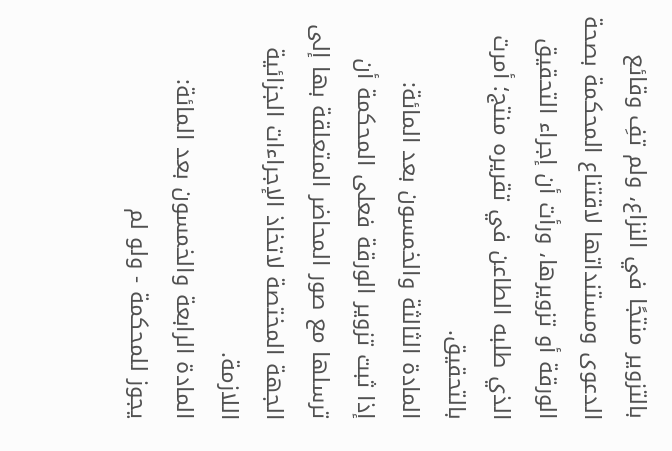بالتزوير منتجًا في النزاع، ولم تفِ وقائع الدعوى ومستنداتها لاقتناع المحكمة بصحة الورقة أو تزويرها، ورأت أن إجراء التحقيق الذي طلبه الطاعن في تقريره منتج؛ أمرت بالتحقيق.
المادة الثالثة والخمسون بعد المائة:
إذا ثبت تزوير الورقة فعلى المحكمة أن ترسلها مع صور المحاضر المتعلقة بها إلى الجهة المختصة لاتخاذ الإجراءات الجزائية اللازمة.
المادة الرابعة والخمسون بعد المائة:
يجوز للمحكمة - ولو لم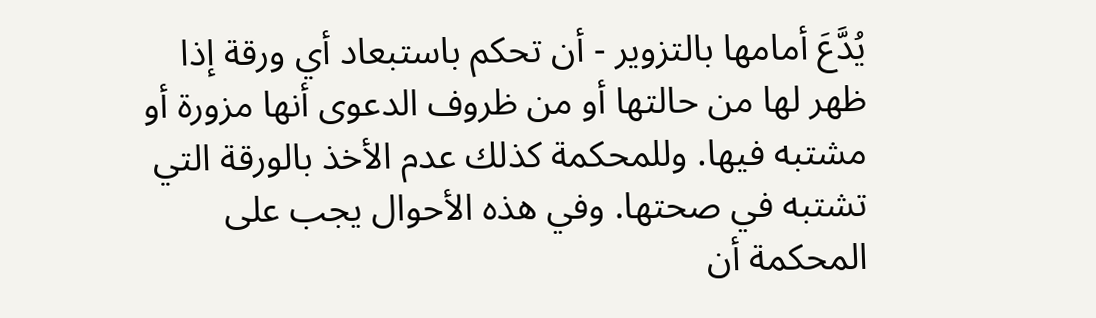يُدَّعَ أمامها بالتزوير - أن تحكم باستبعاد أي ورقة إذا ظهر لها من حالتها أو من ظروف الدعوى أنها مزورة أو مشتبه فيها. وللمحكمة كذلك عدم الأخذ بالورقة التي تشتبه في صحتها. وفي هذه الأحوال يجب على المحكمة أن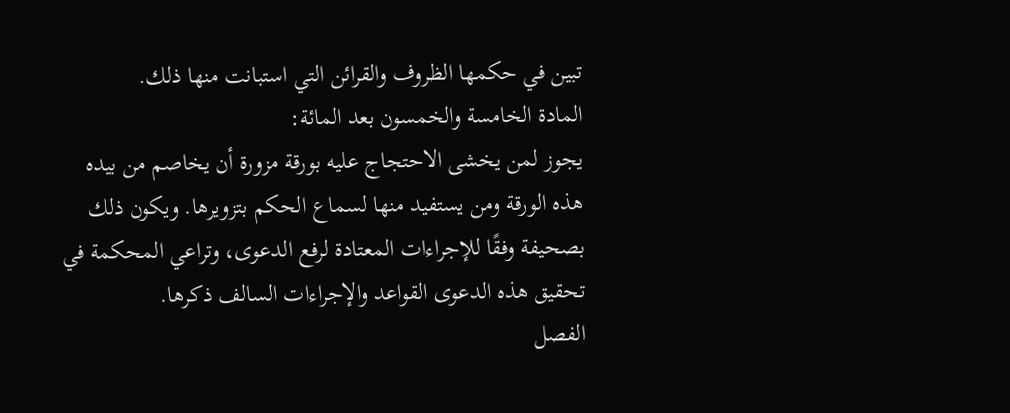تبين في حكمها الظروف والقرائن التي استبانت منها ذلك.
المادة الخامسة والخمسون بعد المائة:
يجوز لمن يخشى الاحتجاج عليه بورقة مزورة أن يخاصم من بيده هذه الورقة ومن يستفيد منها لسماع الحكم بتزويرها. ويكون ذلك بصحيفة وفقًا للإجراءات المعتادة لرفع الدعوى، وتراعي المحكمة في تحقيق هذه الدعوى القواعد والإجراءات السالف ذكرها.
الفصل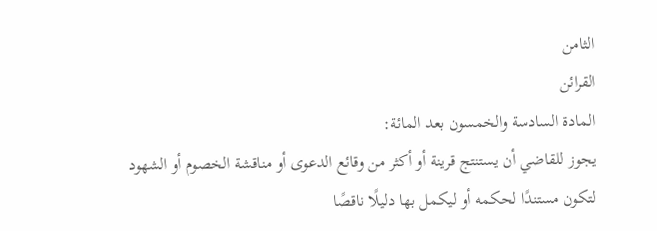الثامن
القرائن
المادة السادسة والخمسون بعد المائة:
يجوز للقاضي أن يستنتج قرينة أو أكثر من وقائع الدعوى أو مناقشة الخصوم أو الشهود لتكون مستندًا لحكمه أو ليكمل بها دليلًا ناقصًا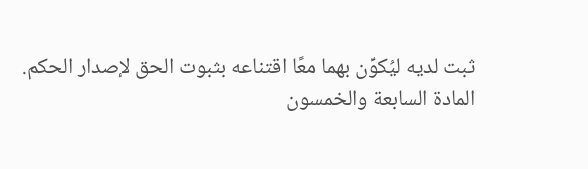ثبت لديه ليُكوِّن بهما معًا اقتناعه بثبوت الحق لإصدار الحكم.
المادة السابعة والخمسون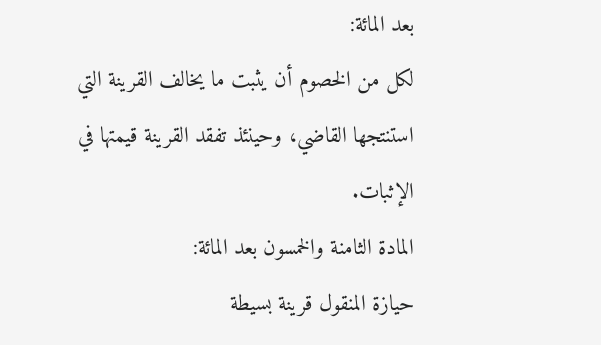بعد المائة:
لكل من الخصوم أن يثبت ما يخالف القرينة التي استنتجها القاضي، وحينئذ تفقد القرينة قيمتها في الإثبات.
المادة الثامنة والخمسون بعد المائة:
حيازة المنقول قرينة بسيطة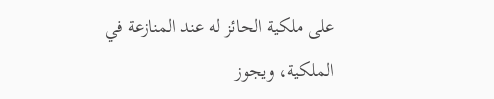على ملكية الحائز له عند المنازعة في الملكية، ويجوز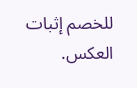للخصم إثبات العكس.